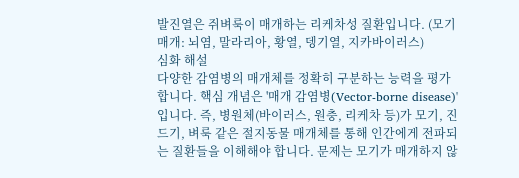발진열은 쥐벼룩이 매개하는 리케차성 질환입니다. (모기 매개: 뇌염, 말라리아, 황열, 뎅기열, 지카바이러스)
심화 해설
다양한 감염병의 매개체를 정확히 구분하는 능력을 평가합니다. 핵심 개념은 '매개 감염병(Vector-borne disease)'입니다. 즉, 병원체(바이러스, 원충, 리케차 등)가 모기, 진드기, 벼룩 같은 절지동물 매개체를 통해 인간에게 전파되는 질환들을 이해해야 합니다. 문제는 모기가 매개하지 않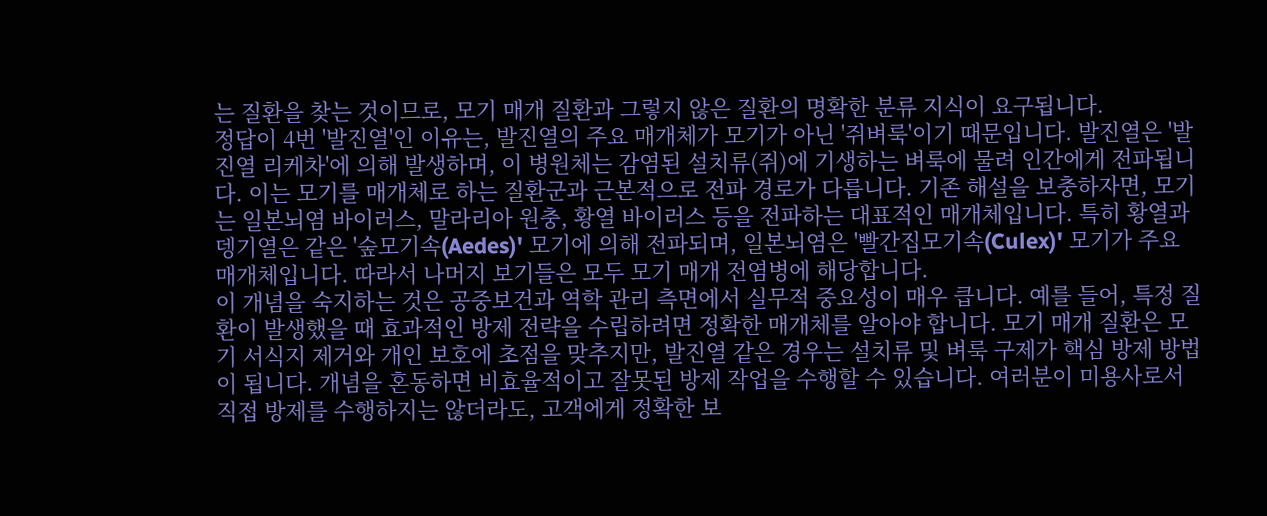는 질환을 찾는 것이므로, 모기 매개 질환과 그렇지 않은 질환의 명확한 분류 지식이 요구됩니다.
정답이 4번 '발진열'인 이유는, 발진열의 주요 매개체가 모기가 아닌 '쥐벼룩'이기 때문입니다. 발진열은 '발진열 리케차'에 의해 발생하며, 이 병원체는 감염된 설치류(쥐)에 기생하는 벼룩에 물려 인간에게 전파됩니다. 이는 모기를 매개체로 하는 질환군과 근본적으로 전파 경로가 다릅니다. 기존 해설을 보충하자면, 모기는 일본뇌염 바이러스, 말라리아 원충, 황열 바이러스 등을 전파하는 대표적인 매개체입니다. 특히 황열과 뎅기열은 같은 '숲모기속(Aedes)' 모기에 의해 전파되며, 일본뇌염은 '빨간집모기속(Culex)' 모기가 주요 매개체입니다. 따라서 나머지 보기들은 모두 모기 매개 전염병에 해당합니다.
이 개념을 숙지하는 것은 공중보건과 역학 관리 측면에서 실무적 중요성이 매우 큽니다. 예를 들어, 특정 질환이 발생했을 때 효과적인 방제 전략을 수립하려면 정확한 매개체를 알아야 합니다. 모기 매개 질환은 모기 서식지 제거와 개인 보호에 초점을 맞추지만, 발진열 같은 경우는 설치류 및 벼룩 구제가 핵심 방제 방법이 됩니다. 개념을 혼동하면 비효율적이고 잘못된 방제 작업을 수행할 수 있습니다. 여러분이 미용사로서 직접 방제를 수행하지는 않더라도, 고객에게 정확한 보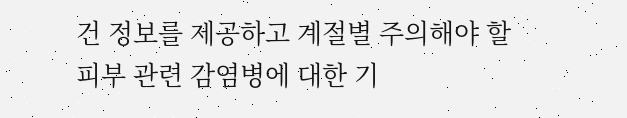건 정보를 제공하고 계절별 주의해야 할 피부 관련 감염병에 대한 기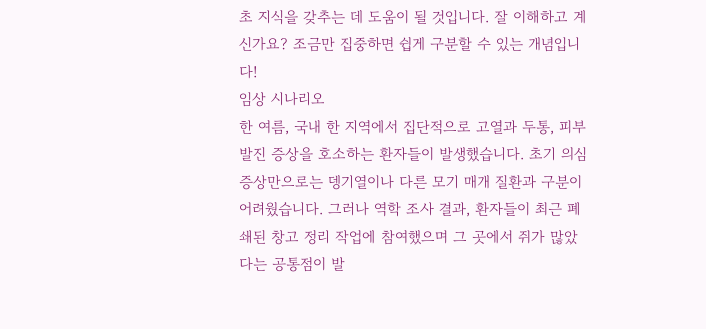초 지식을 갖추는 데 도움이 될 것입니다. 잘 이해하고 계신가요? 조금만 집중하면 쉽게 구분할 수 있는 개념입니다!
임상 시나리오
한 여름, 국내 한 지역에서 집단적으로 고열과 두통, 피부 발진 증상을 호소하는 환자들이 발생했습니다. 초기 의심 증상만으로는 뎅기열이나 다른 모기 매개 질환과 구분이 어려웠습니다. 그러나 역학 조사 결과, 환자들이 최근 폐쇄된 창고 정리 작업에 참여했으며 그 곳에서 쥐가 많았다는 공통점이 발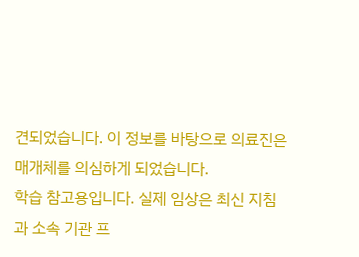견되었습니다. 이 정보를 바탕으로 의료진은 매개체를 의심하게 되었습니다.
학습 참고용입니다. 실제 임상은 최신 지침과 소속 기관 프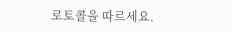로토콜을 따르세요.